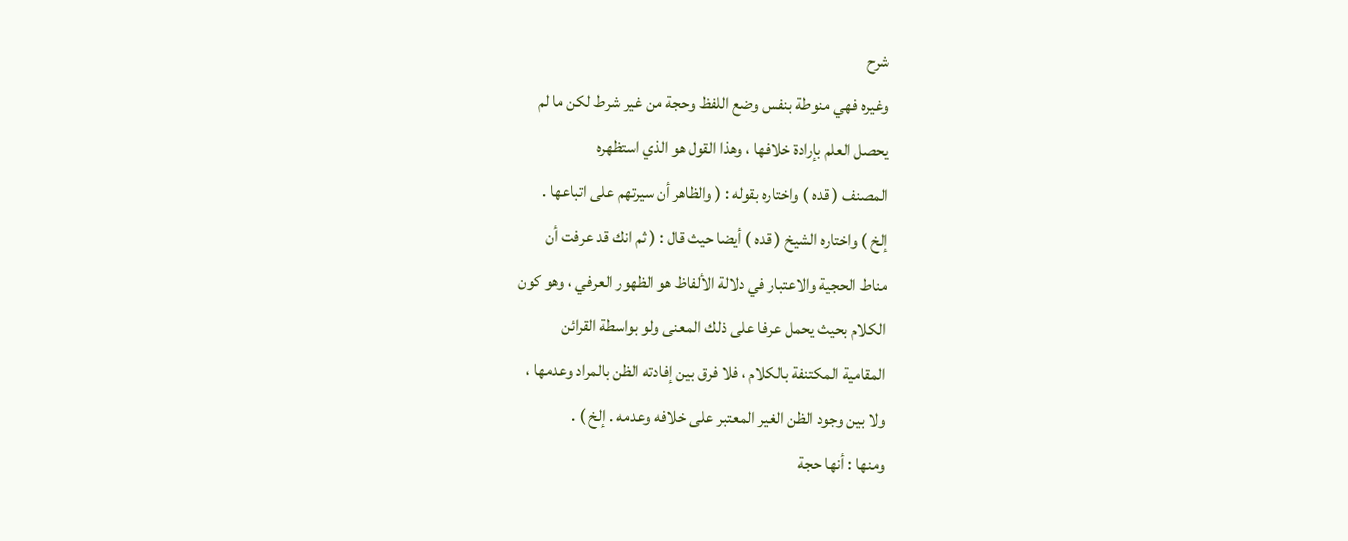شرح
وغيره فهي منوطة بنفس وضع اللفظ وحجة من غير شرط لكن ما لم
يحصل العلم بإرادة خلافها ، وهذا القول هو الذي استظهره
المصنف ( قده ) واختاره بقوله : ( والظاهر أن سيرتهم على اتباعها .
إلخ ) واختاره الشيخ ( قده ) أيضا حيث قال : ( ثم انك قد عرفت أن
مناط الحجية والاعتبار في دلالة الألفاظ هو الظهور العرفي ، وهو كون
الكلام بحيث يحمل عرفا على ذلك المعنى ولو بواسطة القرائن
المقامية المكتنفة بالكلام ، فلا فرق بين إفادته الظن بالمراد وعدمها ،
ولا بين وجود الظن الغير المعتبر على خلافه وعدمه . إلخ ) .
ومنها : أنها حجة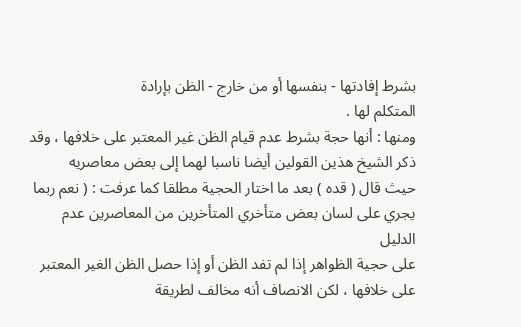بشرط إفادتها - بنفسها أو من خارج - الظن بإرادة
المتكلم لها .
ومنها : أنها حجة بشرط عدم قيام الظن غير المعتبر على خلافها ، وقد
ذكر الشيخ هذين القولين أيضا ناسبا لهما إلى بعض معاصريه
حيث قال ( قده ) بعد ما اختار الحجية مطلقا كما عرفت : ( نعم ربما
يجري على لسان بعض متأخري المتأخرين من المعاصرين عدم
الدليل
على حجية الظواهر إذا لم تفد الظن أو إذا حصل الظن الغير المعتبر
على خلافها ، لكن الانصاف أنه مخالف لطريقة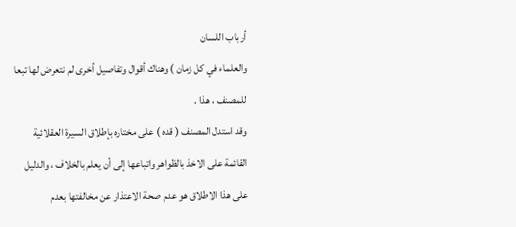أرباب اللسان
والعلماء في كل زمان ) وهناك أقوال وتفاصيل أخرى لم نتعرض لها تبعا
للمصنف ، هذا .
وقد استدل المصنف ( قده ) على مختاره بإطلاق السيرة العقلائية
القائمة على الاخذ بالظواهر واتباعها إلى أن يعلم بالخلاف ، والدليل
على هذا الاطلاق هو عدم صحة الاعتذار عن مخالفتها بعدم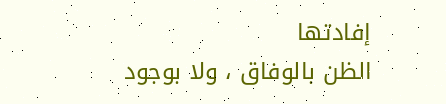إفادتها
الظن بالوفاق ، ولا بوجود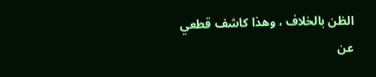الظن بالخلاف ، وهذا كاشف قطعي عن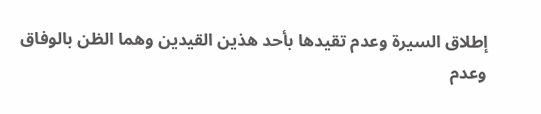إطلاق السيرة وعدم تقيدها بأحد هذين القيدين وهما الظن بالوفاق
وعدم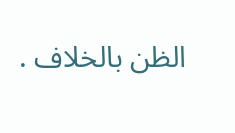الظن بالخلاف .